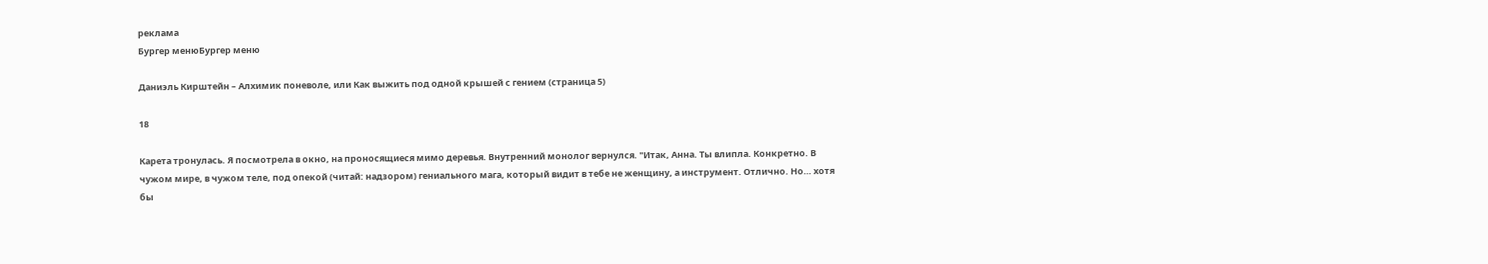реклама
Бургер менюБургер меню

Даниэль Кирштейн – Алхимик поневоле, или Как выжить под одной крышей с гением (страница 5)

18

Карета тронулась. Я посмотрела в окно, на проносящиеся мимо деревья. Внутренний монолог вернулся. "Итак, Анна. Ты влипла. Конкретно. В чужом мире, в чужом теле, под опекой (читай: надзором) гениального мага, который видит в тебе не женщину, а инструмент. Отлично. Но… хотя бы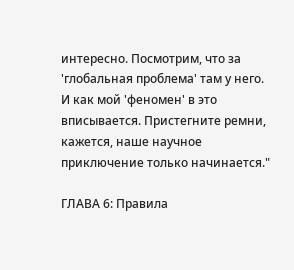интересно. Посмотрим, что за 'глобальная проблема' там у него. И как мой 'феномен' в это вписывается. Пристегните ремни, кажется, наше научное приключение только начинается."

ГЛАВА 6: Правила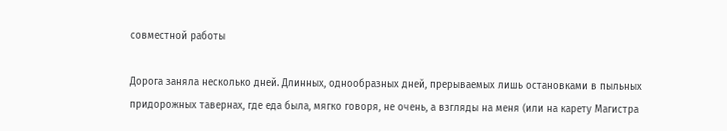совместной работы

Дорога заняла несколько дней. Длинных, однообразных дней, прерываемых лишь остановками в пыльных придорожных тавернах, где еда была, мягко говоря, не очень, а взгляды на меня (или на карету Магистра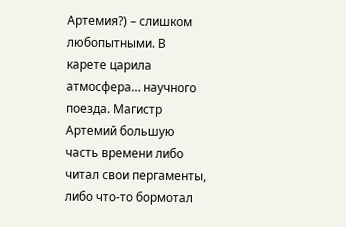Артемия?) – слишком любопытными. В карете царила атмосфера… научного поезда. Магистр Артемий большую часть времени либо читал свои пергаменты, либо что-то бормотал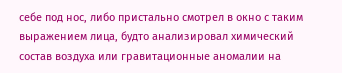себе под нос, либо пристально смотрел в окно с таким выражением лица, будто анализировал химический состав воздуха или гравитационные аномалии на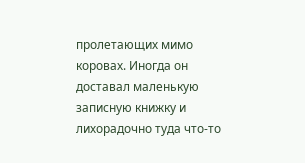пролетающих мимо коровах. Иногда он доставал маленькую записную книжку и лихорадочно туда что-то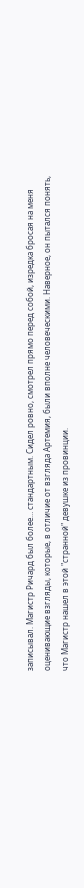записывал. Магистр Ричард был более… стандартным. Сидел ровно, смотрел прямо перед собой, изредка бросая на меня оценивающие взгляды, которые, в отличие от взгляда Артемия, были вполне человеческими. Наверное, он пытался понять, что Магистр нашел в этой "странной" девушке из провинции.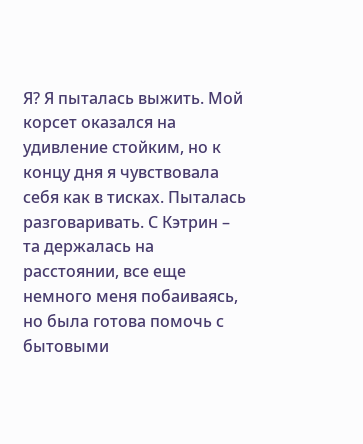Я? Я пыталась выжить. Мой корсет оказался на удивление стойким, но к концу дня я чувствовала себя как в тисках. Пыталась разговаривать. С Кэтрин – та держалась на расстоянии, все еще немного меня побаиваясь, но была готова помочь с бытовыми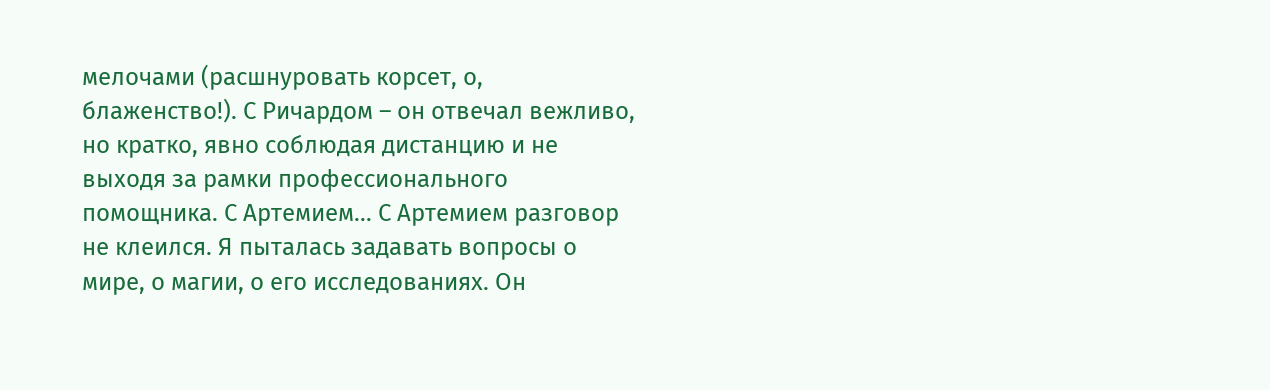мелочами (расшнуровать корсет, о, блаженство!). С Ричардом – он отвечал вежливо, но кратко, явно соблюдая дистанцию и не выходя за рамки профессионального помощника. С Артемием… С Артемием разговор не клеился. Я пыталась задавать вопросы о мире, о магии, о его исследованиях. Он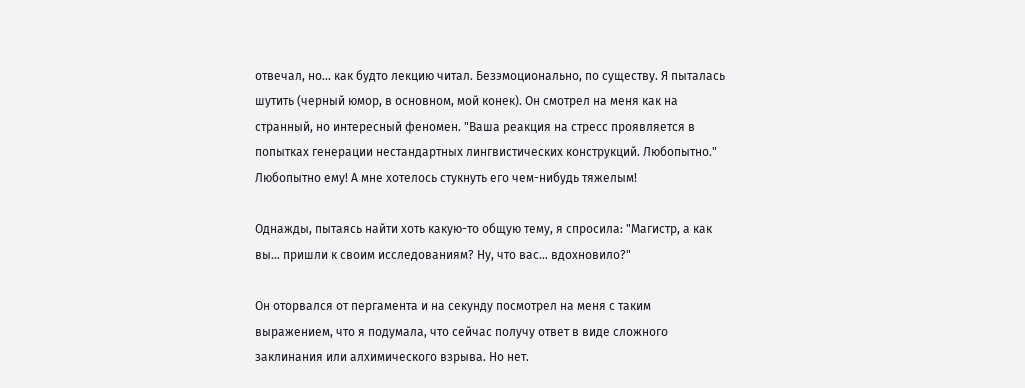отвечал, но… как будто лекцию читал. Безэмоционально, по существу. Я пыталась шутить (черный юмор, в основном, мой конек). Он смотрел на меня как на странный, но интересный феномен. "Ваша реакция на стресс проявляется в попытках генерации нестандартных лингвистических конструкций. Любопытно." Любопытно ему! А мне хотелось стукнуть его чем-нибудь тяжелым!

Однажды, пытаясь найти хоть какую-то общую тему, я спросила: "Магистр, а как вы… пришли к своим исследованиям? Ну, что вас… вдохновило?"

Он оторвался от пергамента и на секунду посмотрел на меня с таким выражением, что я подумала, что сейчас получу ответ в виде сложного заклинания или алхимического взрыва. Но нет.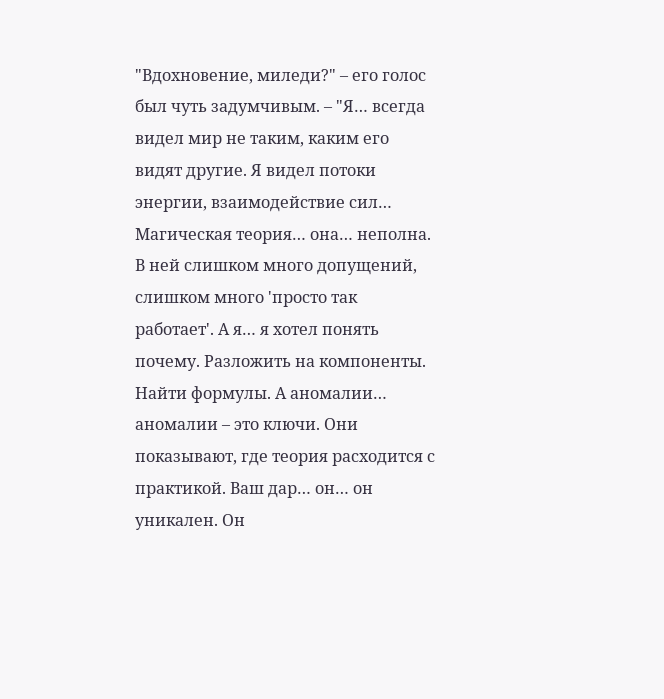"Вдохновение, миледи?" – его голос был чуть задумчивым. – "Я… всегда видел мир не таким, каким его видят другие. Я видел потоки энергии, взаимодействие сил… Магическая теория… она… неполна. В ней слишком много допущений, слишком много 'просто так работает'. А я… я хотел понять почему. Разложить на компоненты. Найти формулы. А аномалии… аномалии – это ключи. Они показывают, где теория расходится с практикой. Ваш дар… он… он уникален. Он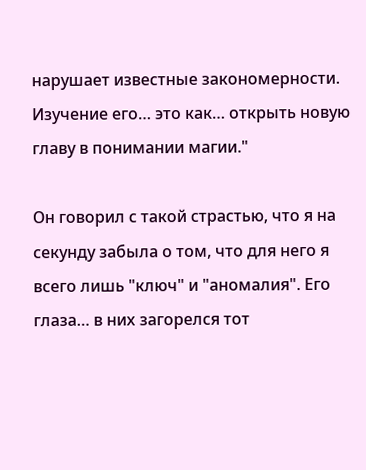нарушает известные закономерности. Изучение его… это как… открыть новую главу в понимании магии."

Он говорил с такой страстью, что я на секунду забыла о том, что для него я всего лишь "ключ" и "аномалия". Его глаза… в них загорелся тот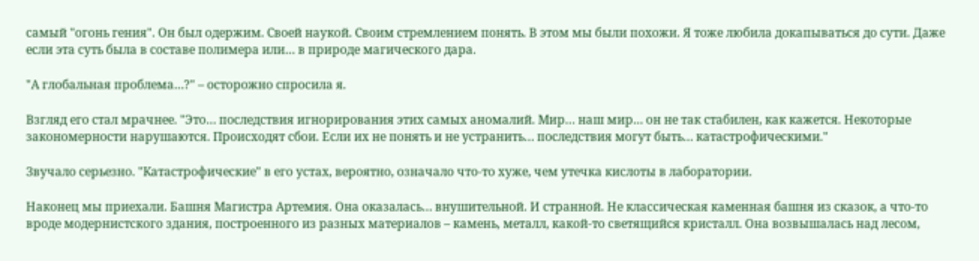самый "огонь гения". Он был одержим. Своей наукой. Своим стремлением понять. В этом мы были похожи. Я тоже любила докапываться до сути. Даже если эта суть была в составе полимера или… в природе магического дара.

"А глобальная проблема…?" – осторожно спросила я.

Взгляд его стал мрачнее. "Это… последствия игнорирования этих самых аномалий. Мир… наш мир… он не так стабилен, как кажется. Некоторые закономерности нарушаются. Происходят сбои. Если их не понять и не устранить… последствия могут быть… катастрофическими."

Звучало серьезно. "Катастрофические" в его устах, вероятно, означало что-то хуже, чем утечка кислоты в лаборатории.

Наконец мы приехали. Башня Магистра Артемия. Она оказалась… внушительной. И странной. Не классическая каменная башня из сказок, а что-то вроде модернистского здания, построенного из разных материалов – камень, металл, какой-то светящийся кристалл. Она возвышалась над лесом,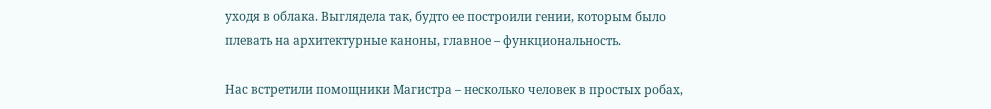уходя в облака. Выглядела так, будто ее построили гении, которым было плевать на архитектурные каноны, главное – функциональность.

Нас встретили помощники Магистра – несколько человек в простых робах,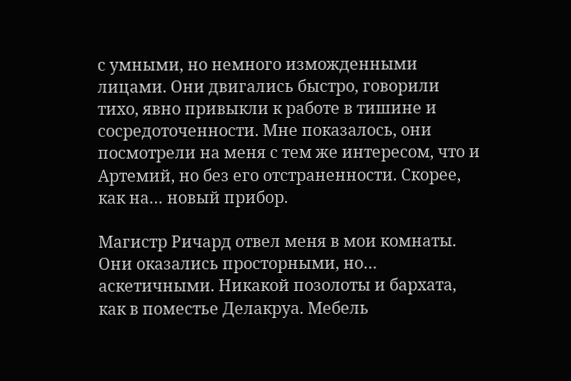с умными, но немного изможденными лицами. Они двигались быстро, говорили тихо, явно привыкли к работе в тишине и сосредоточенности. Мне показалось, они посмотрели на меня с тем же интересом, что и Артемий, но без его отстраненности. Скорее, как на… новый прибор.

Магистр Ричард отвел меня в мои комнаты. Они оказались просторными, но… аскетичными. Никакой позолоты и бархата, как в поместье Делакруа. Мебель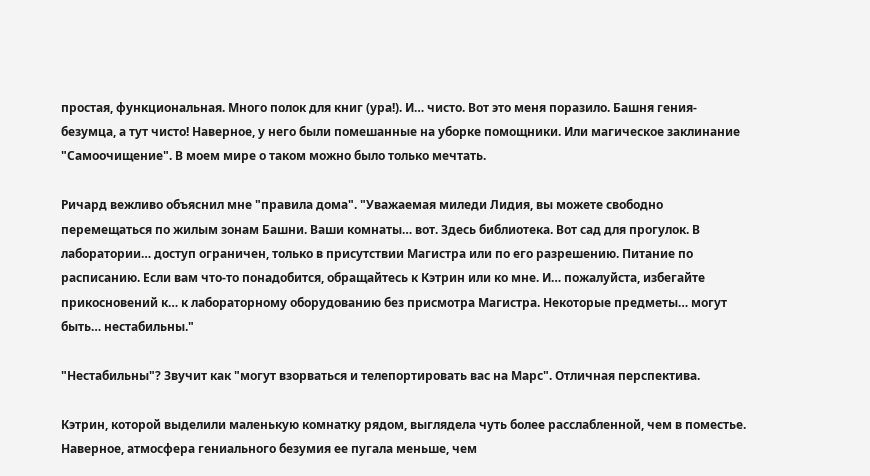простая, функциональная. Много полок для книг (ура!). И… чисто. Вот это меня поразило. Башня гения-безумца, а тут чисто! Наверное, у него были помешанные на уборке помощники. Или магическое заклинание "Самоочищение". В моем мире о таком можно было только мечтать.

Ричард вежливо объяснил мне "правила дома". "Уважаемая миледи Лидия, вы можете свободно перемещаться по жилым зонам Башни. Ваши комнаты… вот. Здесь библиотека. Вот сад для прогулок. В лаборатории… доступ ограничен, только в присутствии Магистра или по его разрешению. Питание по расписанию. Если вам что-то понадобится, обращайтесь к Кэтрин или ко мне. И… пожалуйста, избегайте прикосновений к… к лабораторному оборудованию без присмотра Магистра. Некоторые предметы… могут быть… нестабильны."

"Нестабильны"? Звучит как "могут взорваться и телепортировать вас на Марс". Отличная перспектива.

Кэтрин, которой выделили маленькую комнатку рядом, выглядела чуть более расслабленной, чем в поместье. Наверное, атмосфера гениального безумия ее пугала меньше, чем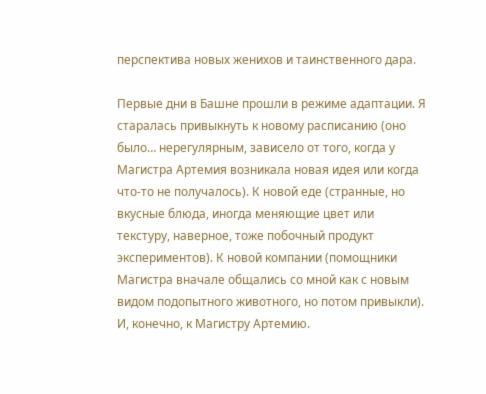перспектива новых женихов и таинственного дара.

Первые дни в Башне прошли в режиме адаптации. Я старалась привыкнуть к новому расписанию (оно было… нерегулярным, зависело от того, когда у Магистра Артемия возникала новая идея или когда что-то не получалось). К новой еде (странные, но вкусные блюда, иногда меняющие цвет или текстуру, наверное, тоже побочный продукт экспериментов). К новой компании (помощники Магистра вначале общались со мной как с новым видом подопытного животного, но потом привыкли). И, конечно, к Магистру Артемию.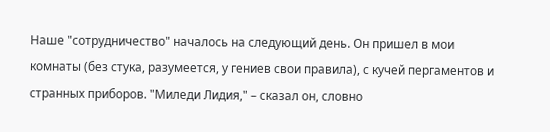Наше "сотрудничество" началось на следующий день. Он пришел в мои комнаты (без стука, разумеется, у гениев свои правила), с кучей пергаментов и странных приборов. "Миледи Лидия," – сказал он, словно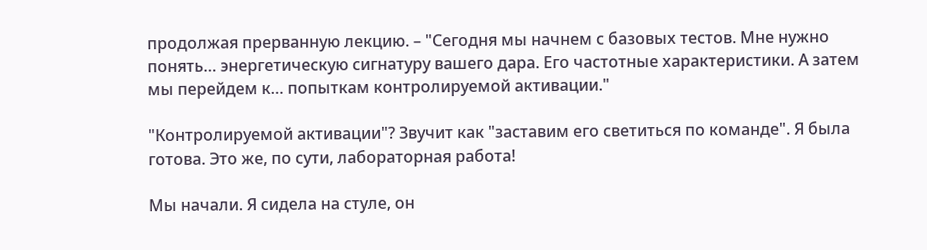продолжая прерванную лекцию. – "Сегодня мы начнем с базовых тестов. Мне нужно понять… энергетическую сигнатуру вашего дара. Его частотные характеристики. А затем мы перейдем к… попыткам контролируемой активации."

"Контролируемой активации"? Звучит как "заставим его светиться по команде". Я была готова. Это же, по сути, лабораторная работа!

Мы начали. Я сидела на стуле, он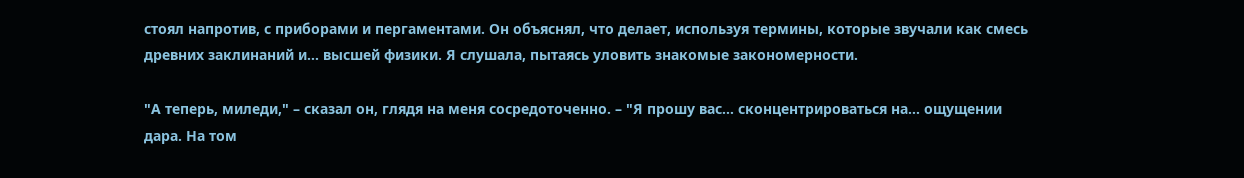стоял напротив, с приборами и пергаментами. Он объяснял, что делает, используя термины, которые звучали как смесь древних заклинаний и… высшей физики. Я слушала, пытаясь уловить знакомые закономерности.

"А теперь, миледи," – сказал он, глядя на меня сосредоточенно. – "Я прошу вас… сконцентрироваться на… ощущении дара. На том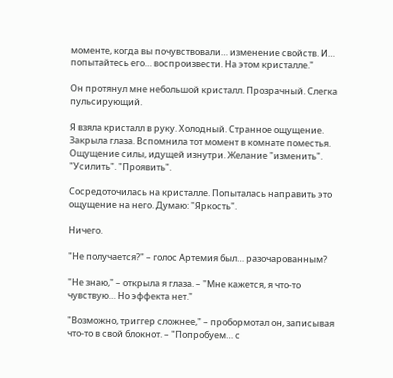моменте, когда вы почувствовали… изменение свойств. И… попытайтесь его… воспроизвести. На этом кристалле."

Он протянул мне небольшой кристалл. Прозрачный. Слегка пульсирующий.

Я взяла кристалл в руку. Холодный. Странное ощущение. Закрыла глаза. Вспомнила тот момент в комнате поместья. Ощущение силы, идущей изнутри. Желание "изменить". "Усилить". "Проявить".

Сосредоточилась на кристалле. Попыталась направить это ощущение на него. Думаю: "Яркость".

Ничего.

"Не получается?" – голос Артемия был… разочарованным?

"Не знаю," – открыла я глаза. – "Мне кажется, я что-то чувствую… Но эффекта нет."

"Возможно, триггер сложнее," – пробормотал он, записывая что-то в свой блокнот. – "Попробуем… с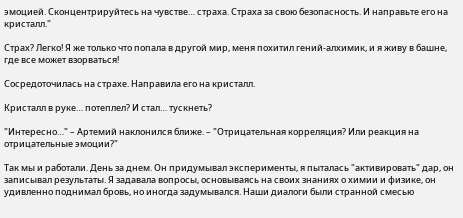эмоцией. Сконцентрируйтесь на чувстве… страха. Страха за свою безопасность. И направьте его на кристалл."

Страх? Легко! Я же только что попала в другой мир, меня похитил гений-алхимик, и я живу в башне, где все может взорваться!

Сосредоточилась на страхе. Направила его на кристалл.

Кристалл в руке… потеплел? И стал… тускнеть?

"Интересно…" – Артемий наклонился ближе. – "Отрицательная корреляция? Или реакция на отрицательные эмоции?"

Так мы и работали. День за днем. Он придумывал эксперименты, я пыталась "активировать" дар, он записывал результаты. Я задавала вопросы, основываясь на своих знаниях о химии и физике, он удивленно поднимал бровь, но иногда задумывался. Наши диалоги были странной смесью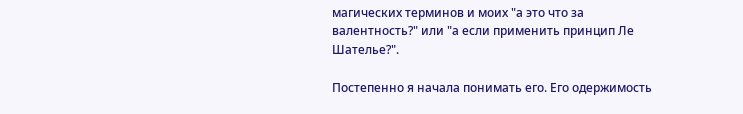магических терминов и моих "а это что за валентность?" или "а если применить принцип Ле Шателье?".

Постепенно я начала понимать его. Его одержимость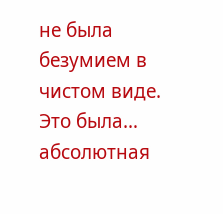не была безумием в чистом виде. Это была… абсолютная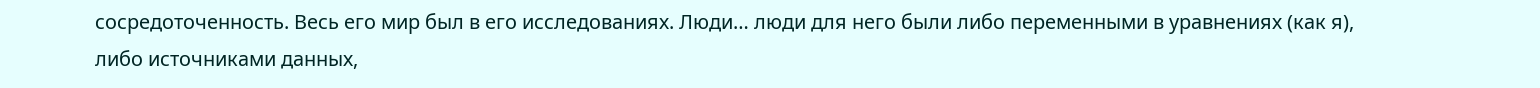сосредоточенность. Весь его мир был в его исследованиях. Люди… люди для него были либо переменными в уравнениях (как я), либо источниками данных,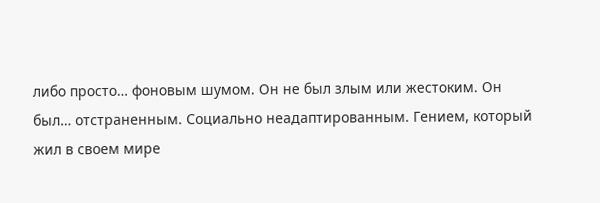либо просто… фоновым шумом. Он не был злым или жестоким. Он был… отстраненным. Социально неадаптированным. Гением, который жил в своем мире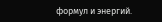формул и энергий.